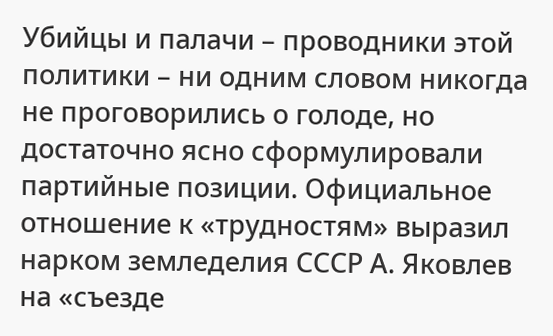Убийцы и палачи – проводники этой политики – ни одним словом никогда не проговорились о голоде, но достаточно ясно сформулировали партийные позиции. Официальное отношение к «трудностям» выразил нарком земледелия СССР А. Яковлев на «съезде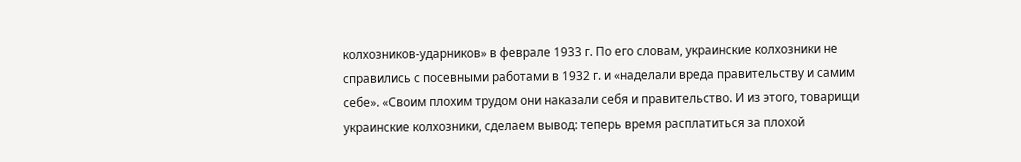колхозников-ударников» в феврале 1933 г. По его словам, украинские колхозники не справились с посевными работами в 1932 г. и «наделали вреда правительству и самим себе». «Своим плохим трудом они наказали себя и правительство. И из этого, товарищи украинские колхозники, сделаем вывод: теперь время расплатиться за плохой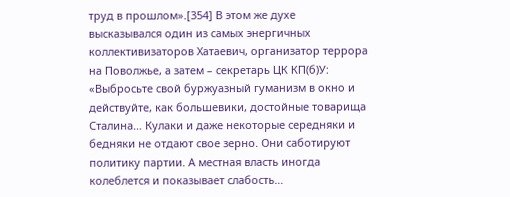труд в прошлом».[354] В этом же духе высказывался один из самых энергичных коллективизаторов Хатаевич, организатор террора на Поволжье, а затем – секретарь ЦК КП(б)У: «Выбросьте свой буржуазный гуманизм в окно и действуйте, как большевики, достойные товарища Сталина… Кулаки и даже некоторые середняки и бедняки не отдают свое зерно. Они саботируют политику партии. А местная власть иногда колеблется и показывает слабость…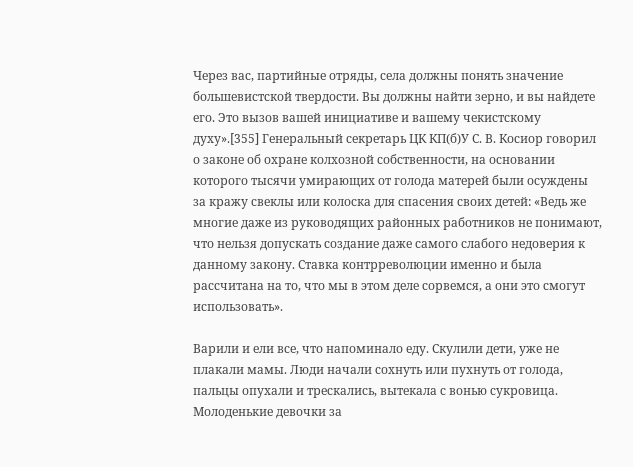Через вас, партийные отряды, села должны понять значение большевистской твердости. Вы должны найти зерно, и вы найдете его. Это вызов вашей инициативе и вашему чекистскому духу».[355] Генеральный секретарь ЦК КП(б)У С. В. Косиор говорил о законе об охране колхозной собственности, на основании которого тысячи умирающих от голода матерей были осуждены за кражу свеклы или колоска для спасения своих детей: «Ведь же многие даже из руководящих районных работников не понимают, что нельзя допускать создание даже самого слабого недоверия к данному закону. Ставка контрреволюции именно и была рассчитана на то, что мы в этом деле сорвемся, а они это смогут использовать».

Варили и ели все, что напоминало еду. Скулили дети, уже не плакали мамы. Люди начали сохнуть или пухнуть от голода, пальцы опухали и трескались, вытекала с вонью сукровица. Молоденькие девочки за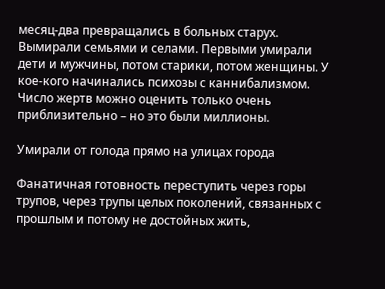месяц-два превращались в больных старух. Вымирали семьями и селами. Первыми умирали дети и мужчины, потом старики, потом женщины. У кое-кого начинались психозы с каннибализмом. Число жертв можно оценить только очень приблизительно – но это были миллионы.

Умирали от голода прямо на улицах города

Фанатичная готовность переступить через горы трупов, через трупы целых поколений, связанных с прошлым и потому не достойных жить,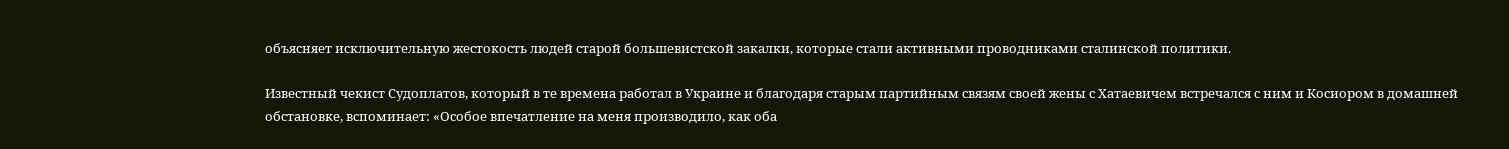объясняет исключительную жестокость людей старой большевистской закалки, которые стали активными проводниками сталинской политики.

Известный чекист Судоплатов, который в те времена работал в Украине и благодаря старым партийным связям своей жены с Хатаевичем встречался с ним и Косиором в домашней обстановке, вспоминает: «Особое впечатление на меня производило, как оба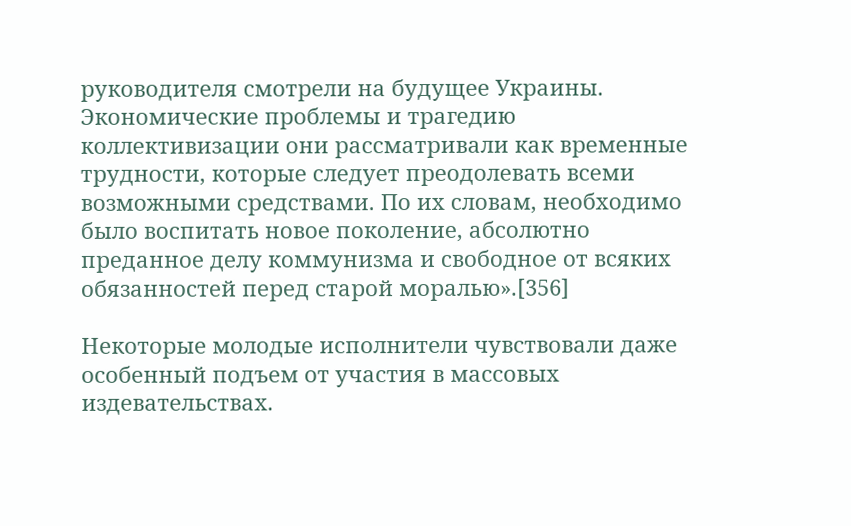руководителя смотрели на будущее Украины. Экономические проблемы и трагедию коллективизации они рассматривали как временные трудности, которые следует преодолевать всеми возможными средствами. По их словам, необходимо было воспитать новое поколение, абсолютно преданное делу коммунизма и свободное от всяких обязанностей перед старой моралью».[356]

Некоторые молодые исполнители чувствовали даже особенный подъем от участия в массовых издевательствах.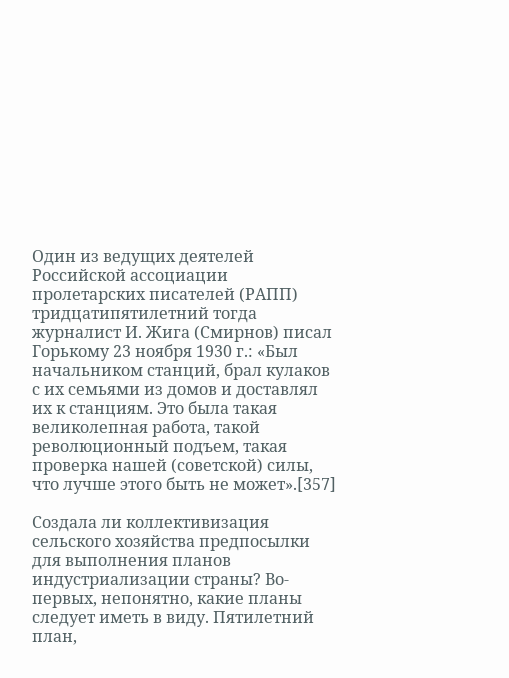Один из ведущих деятелей Российской ассоциации пролетарских писателей (РАПП) тридцатипятилетний тогда журналист И. Жига (Смирнов) писал Горькому 23 ноября 1930 г.: «Был начальником станций, брал кулаков с их семьями из домов и доставлял их к станциям. Это была такая великолепная работа, такой революционный подъем, такая проверка нашей (советской) силы, что лучше этого быть не может».[357]

Создала ли коллективизация сельского хозяйства предпосылки для выполнения планов индустриализации страны? Во-первых, непонятно, какие планы следует иметь в виду. Пятилетний план,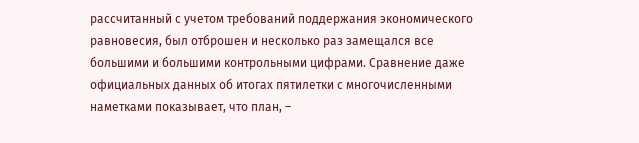рассчитанный с учетом требований поддержания экономического равновесия, был отброшен и несколько раз замещался все большими и большими контрольными цифрами. Сравнение даже официальных данных об итогах пятилетки с многочисленными наметками показывает, что план, –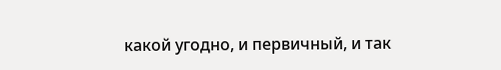какой угодно, и первичный, и так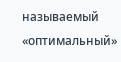называемый «оптимальный»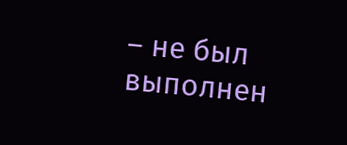– не был выполнен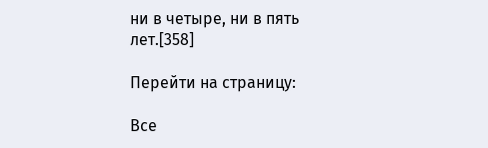ни в четыре, ни в пять лет.[358]

Перейти на страницу:

Все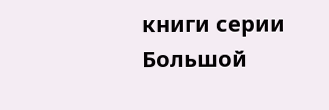книги серии Большой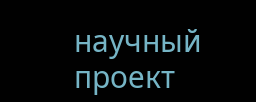научный проект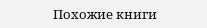Похожие книги